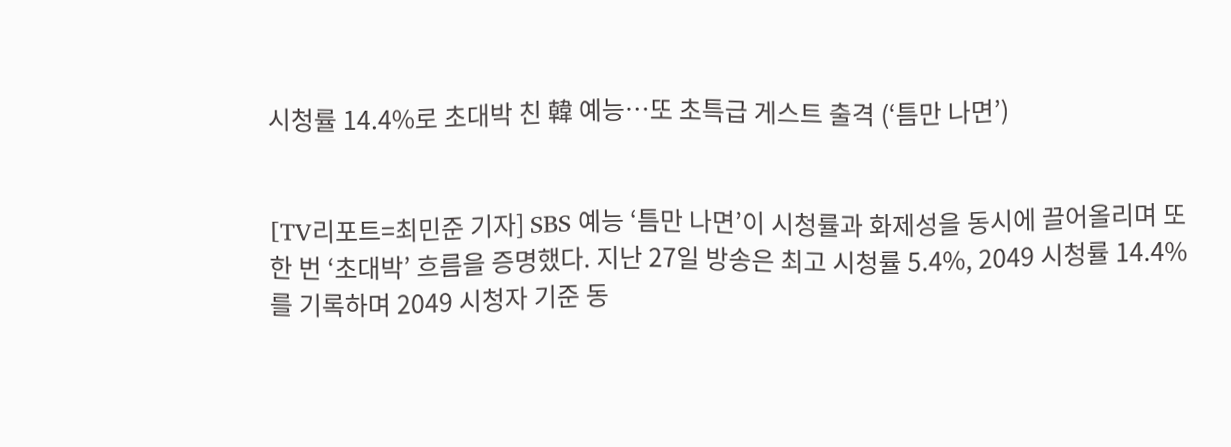시청률 14.4%로 초대박 친 韓 예능…또 초특급 게스트 출격 (‘틈만 나면’)


[TV리포트=최민준 기자] SBS 예능 ‘틈만 나면’이 시청률과 화제성을 동시에 끌어올리며 또 한 번 ‘초대박’ 흐름을 증명했다. 지난 27일 방송은 최고 시청률 5.4%, 2049 시청률 14.4%를 기록하며 2049 시청자 기준 동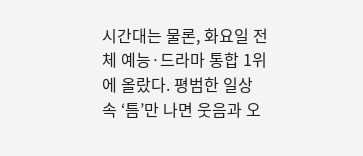시간대는 물론, 화요일 전체 예능·드라마 통합 1위에 올랐다. 평범한 일상 속 ‘틈’만 나면 웃음과 오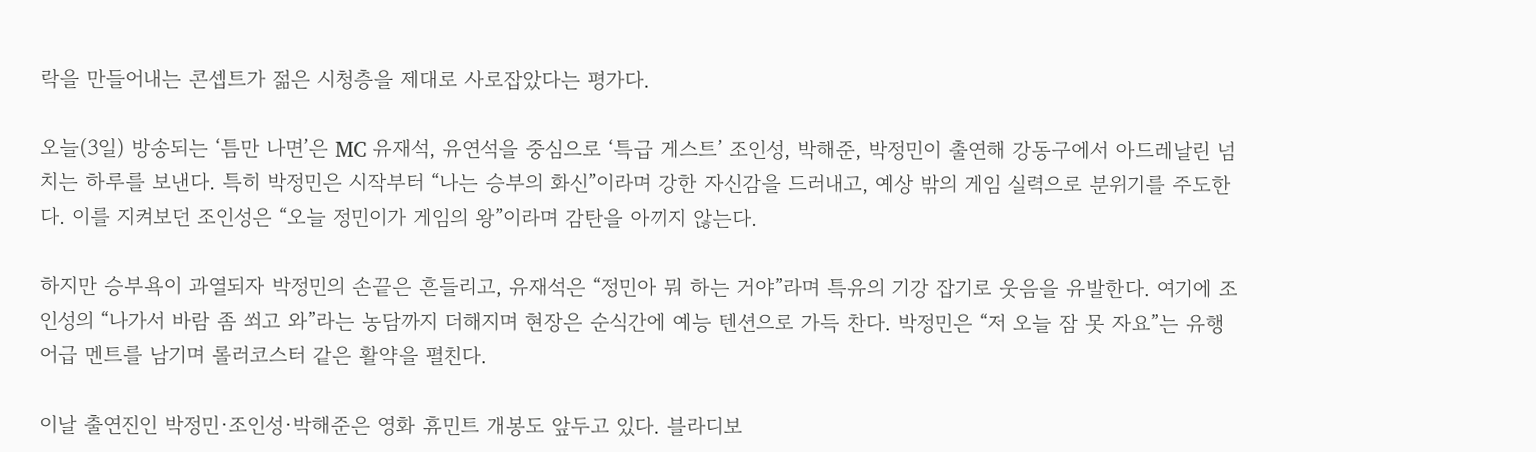락을 만들어내는 콘셉트가 젊은 시청층을 제대로 사로잡았다는 평가다.

오늘(3일) 방송되는 ‘틈만 나면’은 MC 유재석, 유연석을 중심으로 ‘특급 게스트’ 조인성, 박해준, 박정민이 출연해 강동구에서 아드레날린 넘치는 하루를 보낸다. 특히 박정민은 시작부터 “나는 승부의 화신”이라며 강한 자신감을 드러내고, 예상 밖의 게임 실력으로 분위기를 주도한다. 이를 지켜보던 조인성은 “오늘 정민이가 게임의 왕”이라며 감탄을 아끼지 않는다.

하지만 승부욕이 과열되자 박정민의 손끝은 흔들리고, 유재석은 “정민아 뭐 하는 거야”라며 특유의 기강 잡기로 웃음을 유발한다. 여기에 조인성의 “나가서 바람 좀 쐬고 와”라는 농담까지 더해지며 현장은 순식간에 예능 텐션으로 가득 찬다. 박정민은 “저 오늘 잠 못 자요”는 유행어급 멘트를 남기며 롤러코스터 같은 활약을 펼친다.

이날 출연진인 박정민·조인성·박해준은 영화 휴민트 개봉도 앞두고 있다. 블라디보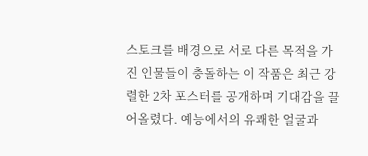스토크를 배경으로 서로 다른 목적을 가진 인물들이 충돌하는 이 작품은 최근 강렬한 2차 포스터를 공개하며 기대감을 끌어올렸다. 예능에서의 유쾌한 얼굴과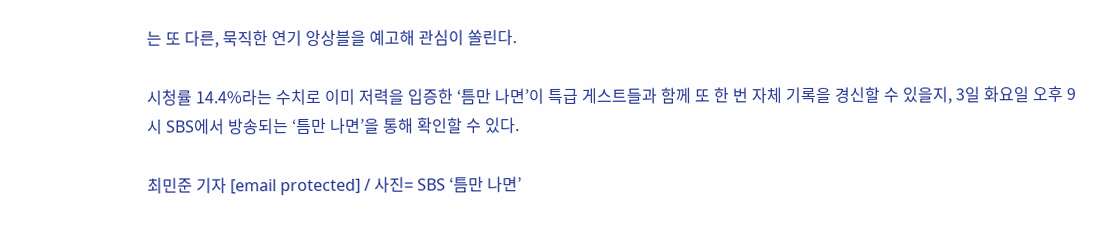는 또 다른, 묵직한 연기 앙상블을 예고해 관심이 쏠린다.

시청률 14.4%라는 수치로 이미 저력을 입증한 ‘틈만 나면’이 특급 게스트들과 함께 또 한 번 자체 기록을 경신할 수 있을지, 3일 화요일 오후 9시 SBS에서 방송되는 ‘틈만 나면’을 통해 확인할 수 있다.

최민준 기자 [email protected] / 사진= SBS ‘틈만 나면’